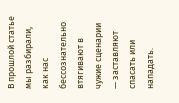В прошлой статье мы разбирали, как нас бессознательно втягивают в чужие сценарии — заставляют спасать или нападать.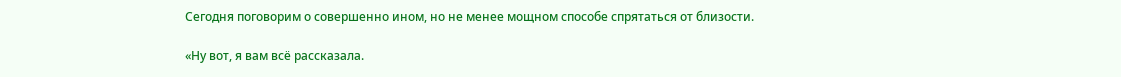Сегодня поговорим о совершенно ином, но не менее мощном способе спрятаться от близости.

«Ну вот, я вам всё рассказала.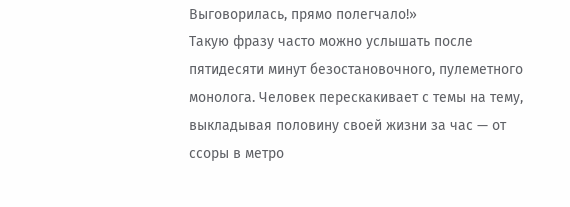Выговорилась, прямо полегчало!»
Такую фразу часто можно услышать после пятидесяти минут безостановочного, пулеметного монолога. Человек перескакивает с темы на тему, выкладывая половину своей жизни за час — от ссоры в метро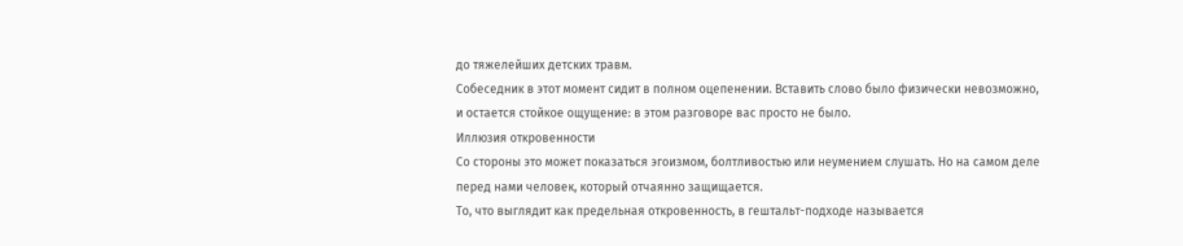до тяжелейших детских травм.
Собеседник в этот момент сидит в полном оцепенении. Вставить слово было физически невозможно, и остается стойкое ощущение: в этом разговоре вас просто не было.
Иллюзия откровенности
Со стороны это может показаться эгоизмом, болтливостью или неумением слушать. Но на самом деле перед нами человек, который отчаянно защищается.
То, что выглядит как предельная откровенность, в гештальт-подходе называется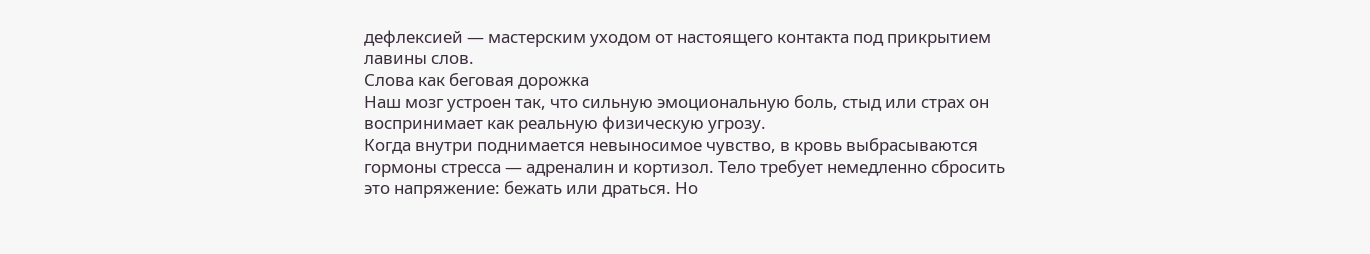дефлексией — мастерским уходом от настоящего контакта под прикрытием лавины слов.
Слова как беговая дорожка
Наш мозг устроен так, что сильную эмоциональную боль, стыд или страх он воспринимает как реальную физическую угрозу.
Когда внутри поднимается невыносимое чувство, в кровь выбрасываются гормоны стресса — адреналин и кортизол. Тело требует немедленно сбросить это напряжение: бежать или драться. Но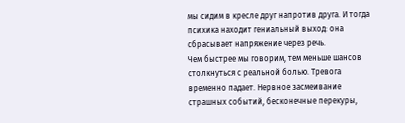мы сидим в кресле друг напротив друга. И тогда психика находит гениальный выход: она сбрасывает напряжение через речь.
Чем быстрее мы говорим, тем меньше шансов столкнуться с реальной болью. Тревога временно падает. Нервное засмеивание страшных событий, бесконечные перекуры,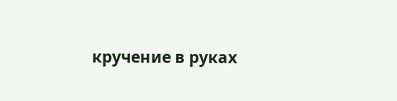кручение в руках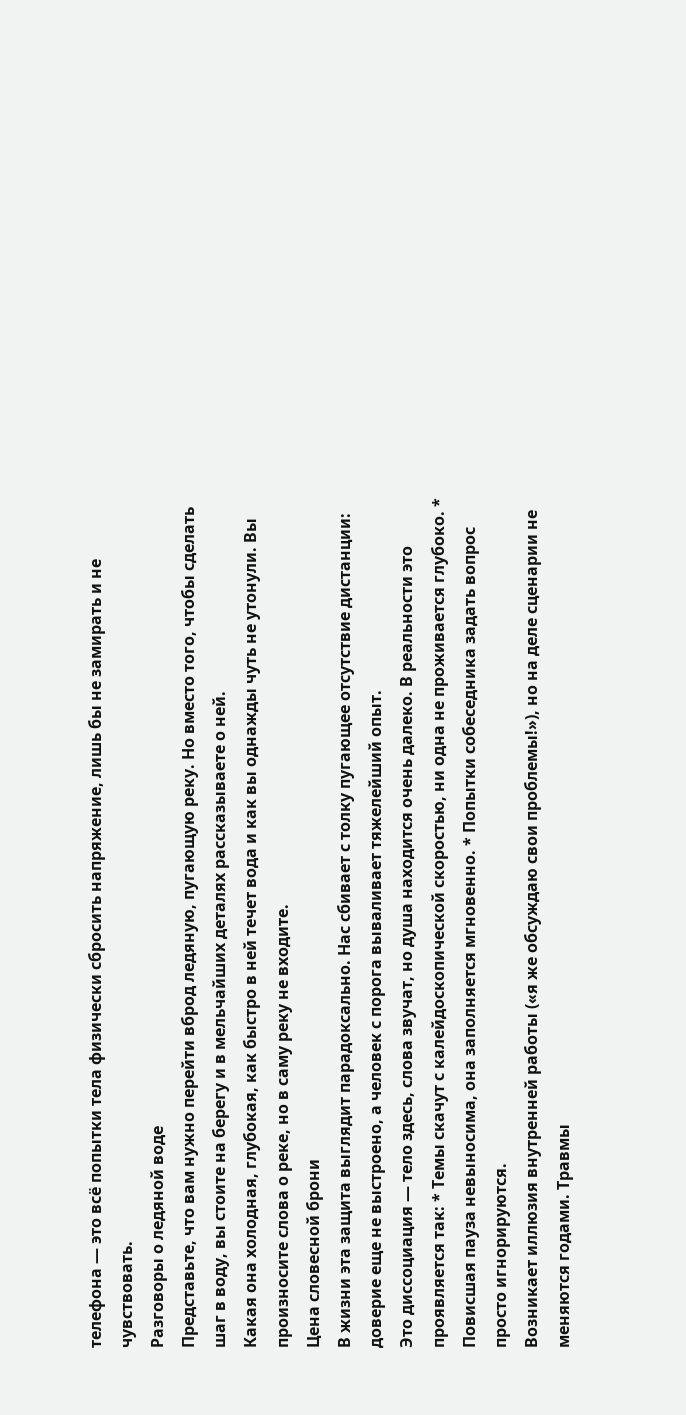телефона — это всё попытки тела физически сбросить напряжение, лишь бы не замирать и не чувствовать.
Разговоры о ледяной воде
Представьте, что вам нужно перейти вброд ледяную, пугающую реку. Но вместо того, чтобы сделать шаг в воду, вы стоите на берегу и в мельчайших деталях рассказываете о ней.
Какая она холодная, глубокая, как быстро в ней течет вода и как вы однажды чуть не утонули. Вы произносите слова о реке, но в саму реку не входите.
Цена словесной брони
В жизни эта защита выглядит парадоксально. Нас сбивает с толку пугающее отсутствие дистанции: доверие еще не выстроено, а человек с порога вываливает тяжелейший опыт.
Это диссоциация — тело здесь, слова звучат, но душа находится очень далеко. В реальности это проявляется так: * Темы скачут с калейдоскопической скоростью, ни одна не проживается глубоко. * Повисшая пауза невыносима, она заполняется мгновенно. * Попытки собеседника задать вопрос просто игнорируются.
Возникает иллюзия внутренней работы («я же обсуждаю свои проблемы!»), но на деле сценарии не меняются годами. Травмы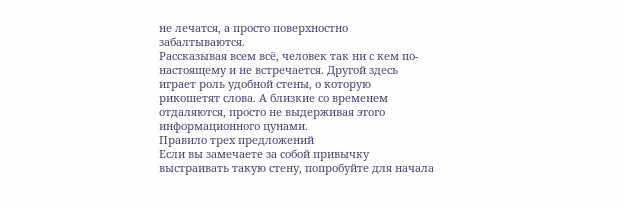не лечатся, а просто поверхностно забалтываются.
Рассказывая всем всё, человек так ни с кем по-настоящему и не встречается. Другой здесь играет роль удобной стены, о которую рикошетят слова. А близкие со временем отдаляются, просто не выдерживая этого информационного цунами.
Правило трех предложений
Если вы замечаете за собой привычку выстраивать такую стену, попробуйте для начала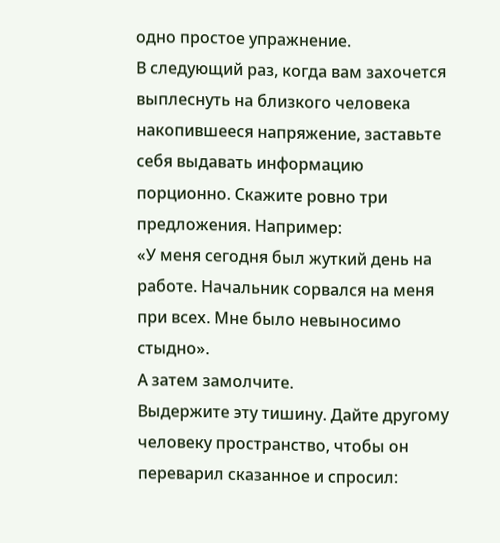одно простое упражнение.
В следующий раз, когда вам захочется выплеснуть на близкого человека накопившееся напряжение, заставьте себя выдавать информацию порционно. Скажите ровно три предложения. Например:
«У меня сегодня был жуткий день на работе. Начальник сорвался на меня при всех. Мне было невыносимо стыдно».
А затем замолчите.
Выдержите эту тишину. Дайте другому человеку пространство, чтобы он переварил сказанное и спросил: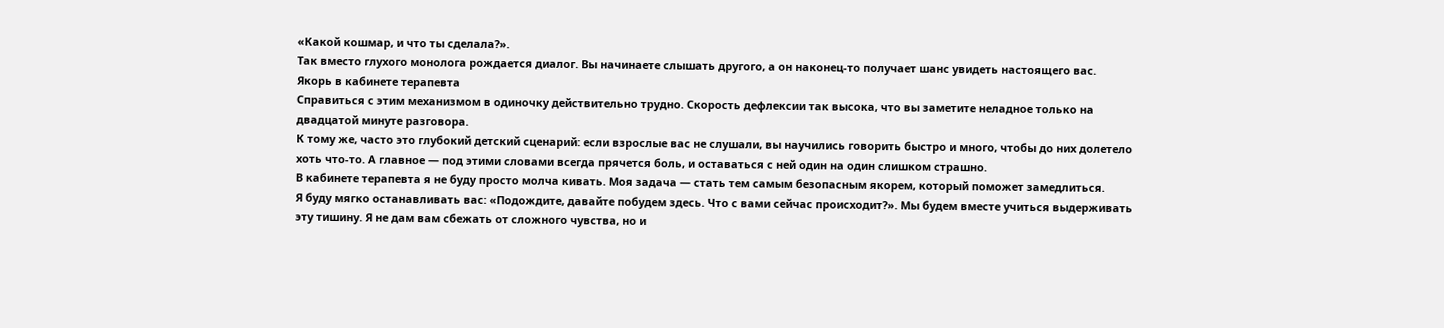«Какой кошмар, и что ты сделала?».
Так вместо глухого монолога рождается диалог. Вы начинаете слышать другого, а он наконец-то получает шанс увидеть настоящего вас.
Якорь в кабинете терапевта
Справиться с этим механизмом в одиночку действительно трудно. Скорость дефлексии так высока, что вы заметите неладное только на двадцатой минуте разговора.
К тому же, часто это глубокий детский сценарий: если взрослые вас не слушали, вы научились говорить быстро и много, чтобы до них долетело хоть что-то. А главное — под этими словами всегда прячется боль, и оставаться с ней один на один слишком страшно.
В кабинете терапевта я не буду просто молча кивать. Моя задача — стать тем самым безопасным якорем, который поможет замедлиться.
Я буду мягко останавливать вас: «Подождите, давайте побудем здесь. Что с вами сейчас происходит?». Мы будем вместе учиться выдерживать эту тишину. Я не дам вам сбежать от сложного чувства, но и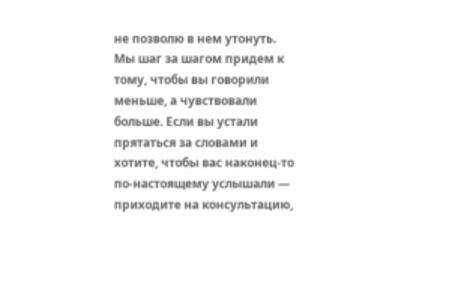не позволю в нем утонуть.
Мы шаг за шагом придем к тому, чтобы вы говорили меньше, а чувствовали больше. Если вы устали прятаться за словами и хотите, чтобы вас наконец-то по-настоящему услышали — приходите на консультацию,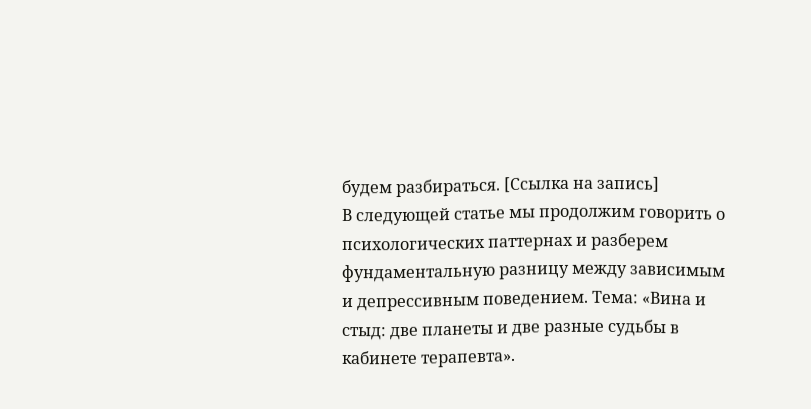будем разбираться. [Ссылка на запись]
В следующей статье мы продолжим говорить о психологических паттернах и разберем фундаментальную разницу между зависимым и депрессивным поведением. Тема: «Вина и стыд: две планеты и две разные судьбы в кабинете терапевта».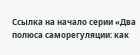Ссылка на начало серии «Два полюса саморегуляции: как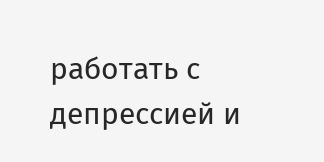работать с депрессией и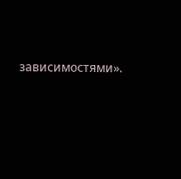зависимостями».